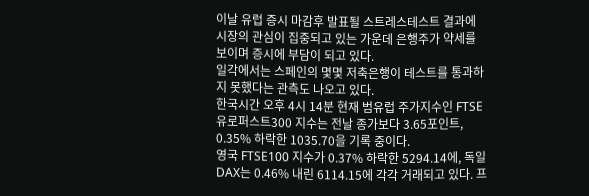이날 유럽 증시 마감후 발표될 스트레스테스트 결과에 시장의 관심이 집중되고 있는 가운데 은행주가 약세를 보이며 증시에 부담이 되고 있다.
일각에서는 스페인의 몇몇 저축은행이 테스트를 통과하지 못했다는 관측도 나오고 있다.
한국시간 오후 4시 14분 현재 범유럽 주가지수인 FTSE 유로퍼스트300 지수는 전날 종가보다 3.65포인트, 0.35% 하락한 1035.70을 기록 중이다.
영국 FTSE100 지수가 0.37% 하락한 5294.14에, 독일 DAX는 0.46% 내린 6114.15에 각각 거래되고 있다. 프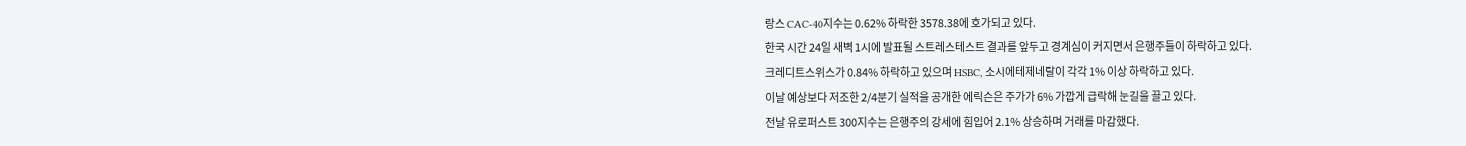랑스 CAC-40지수는 0.62% 하락한 3578.38에 호가되고 있다.
한국 시간 24일 새벽 1시에 발표될 스트레스테스트 결과를 앞두고 경계심이 커지면서 은행주들이 하락하고 있다.
크레디트스위스가 0.84% 하락하고 있으며 HSBC, 소시에테제네랄이 각각 1% 이상 하락하고 있다.
이날 예상보다 저조한 2/4분기 실적을 공개한 에릭슨은 주가가 6% 가깝게 급락해 눈길을 끌고 있다.
전날 유로퍼스트 300지수는 은행주의 강세에 힘입어 2.1% 상승하며 거래를 마감했다.